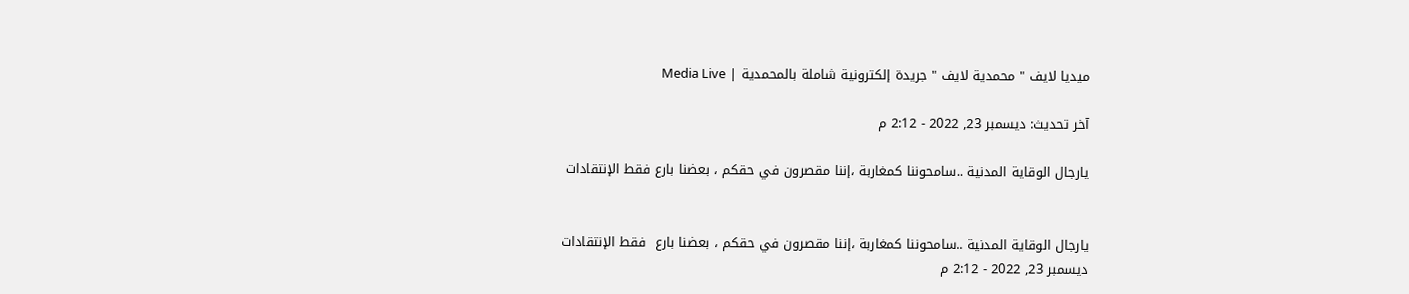ميديا لايف " محمدية لايف " جريدة إلكترونية شاملة بالمحمدية | Media Live

آخر تحديث: ديسمبر 23, 2022 - 2:12 م

يارجال الوقاية المدنية ..سامحوننا كمغاربة ،إننا مقصرون في حقكم ، بعضنا بارع فقط الإنتقادات


يارجال الوقاية المدنية ..سامحوننا كمغاربة ،إننا مقصرون في حقكم ، بعضنا بارع  فقط الإنتقادات
ديسمبر 23, 2022 - 2:12 م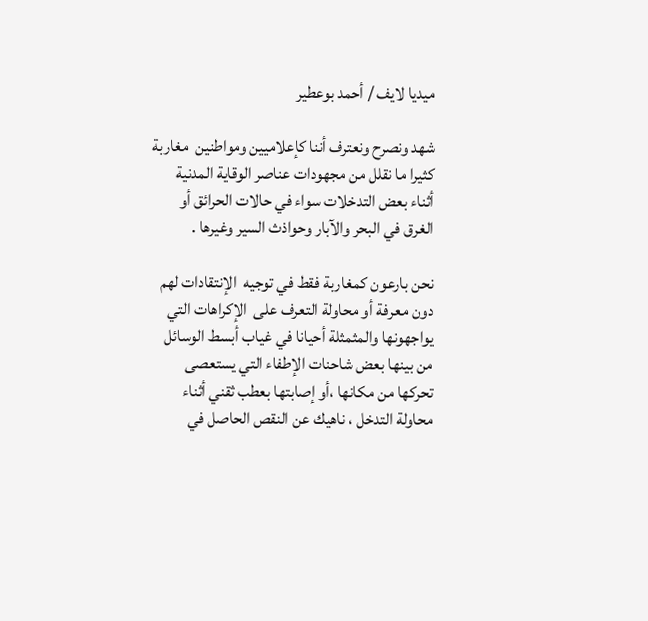ميديا لايف / أحمد بوعطير

شهد ونصرح ونعترف أننا كإعلاميين ومواطنين  مغاربة كثيرا ما نقلل من مجهودات عناصر الوقاية المدنية أثناء بعض التدخلات سواء في حالات الحرائق أو الغرق في البحر والآبار وحواذث السير وغيرها .

نحن بارعون كمغاربة فقط في توجيه  الإنتقادات لهم دون معرفة أو محاولة التعرف على  الإكراهات التي يواجهونها والمثمثلة أحيانا في غياب أبسط الوسائل من بينها بعض شاحنات الإطفاء التي يستعصى تحركها من مكانها ،أو إصابتها بعطب ثقني أثناء محاولة التدخل ، ناهيك عن النقص الحاصل في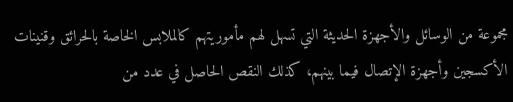مجموعة من الوسائل والأجهزة الحديثة التي تسهل لهم مأموريتهم كالملابس الخاصة بالحرائق وقنينات الأكسجين وأجهزة الإتصال فيما بينهم، كذلك النقص الحاصل في عدد من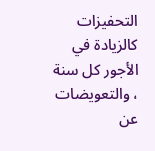التحفيزات كالزيادة في الأجور كل سنة ، والتعويضات عن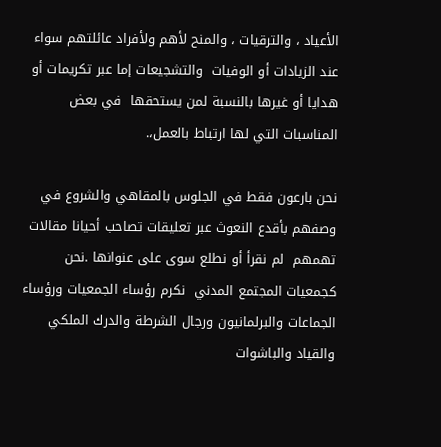الأعياد ، والترقيات ، والمنح لأهم ولأفراد عائلتهم سواء عند الزيادات أو الوفيات  والتشجيعات إما عبر تكريمات أو هدايا أو غيرها بالنسبة لمن يستحقها  في بعض المناسبات التي لها ارتباط بالعمل،.

نحن بارعون فقط في الجلوس بالمقاهي والشروع في وصفهم بأقدع النعوث عبر تعليقات تصاحب أحيانا مقالات تهمهم  لم نقرأ أو نطلع سوى على عنوانها .نحن كجمعيات المجتمع المدني  نكرم رؤساء الجمعيات ورؤساء الجماعات والبرلمانيون ورجال الشرطة والدرك الملكي والقياد والباشوات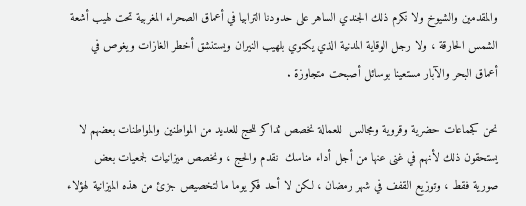والمقدمين والشيوخ ولا نكرم ذلك الجندي الساهر على حدودنا الترابيا في أعماق الصحراء المغربية تحت لهيب أشعة الشمس الحارقة ، ولا رجل الوقاية المدنية الذي يكتوي بلهيب النيران ويستنشق أخطر الغازات ويغوص في أعماق البحر والآبار مستعينا بوسائل أصبحت متجاوزة .

نحن كجماعات حضرية وقروية ومجالس  للعمالة نخصص ثداكر للحج للعديد من المواطنين والمواطنات بعضهم لا يستحقون ذلك لأنهم في غنى عنها من أجل أداء مناسك  نقدم والحج ، ونخصص ميزانيات لجمعيات بعض صورية فقط ، وتوزيع القفف في شهر رمضان ، لكن لا أحد فكر يوما ما لتخصيص جزئ من هذه الميزانية لهؤلاء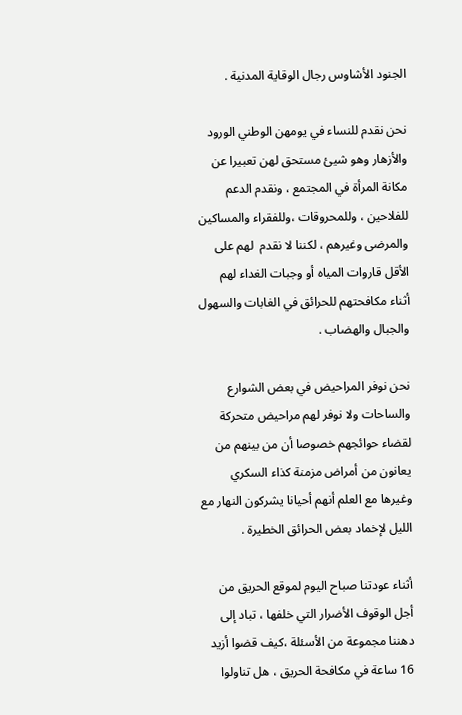الجنود الأشاوس رجال الوقاية المدنية .

نحن نقدم للنساء في يومهن الوطني الورود والأزهار وهو شيئ مستحق لهن تعبيرا عن مكانة المرأة في المجتمع ، ونقدم الدعم للفلاحين ، وللمحروقات ،وللفقراء والمساكين والمرضى وغيرهم ، لكننا لا نقدم  لهم على الأقل قاروات المياه أو وجبات الغداء لهم أثناء مكافحتهم للحرائق في الغابات والسهول والجبال والهضاب .

نحن نوفر المراحيض في بعض الشوارع والساحات ولا نوفر لهم مراحيض متحركة لقضاء حوائجهم خصوصا أن من بينهم من يعانون من أمراض مزمنة كذاء السكري وغيرها مع العلم أنهم أحيانا يشركون النهار مع الليل لإخماد بعض الحرائق الخطيرة .

أثناء عودتنا صباح اليوم لموقع الحريق من أجل الوقوف الأضرار التي خلفها ، تباد إلى دهننا مجموعة من الأسئلة ،كيف قضوا أزيد 16 ساعة في مكافحة الحريق ، هل تناولوا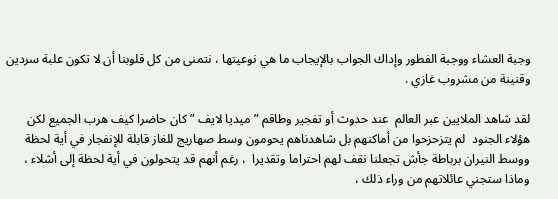وجبة العشاء ووجبة الفطور وإداك الجواب بالإيجاب ما هي نوعيتها ، نتمنى من كل قلوبنا أن لا تكون علبة سردين وقنينة من مشروب غازي .

لقد شاهد الملايين عبر العالم  عند حدوث أو تفجير وطاقم ” ميديا لايف ” كان حاضرا كيف هرب الجميع لكن هؤلاء الجنود  لم يتزحزحوا من أماكنهم بل شاهدناهم يحومون وسط صهاريج للغاز قابلة للإنفجار في أية لحظة  ووسط النيران برباطة جأش تجعلنا نقف لهم احتراما وتقديرا  ، رغم أنهم قد يتحولون في أية لحظة إلى أشلاء ، وماذا ستجني عائلاتهم من وراء ذلك ،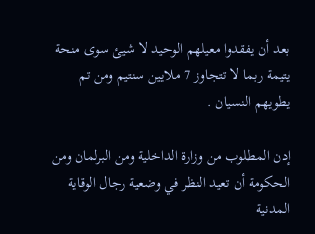بعد أن يفقدوا معيلهم الوحيد لا شيئ سوى منحة يتيمة ربما لا تتجاوز 7 ملايين سنتيم ومن تم يطويهم النسيان .

إدن المطلوب من وزارة الداخلية ومن البرلمان ومن الحكومة أن تعيد النظر في وضعية رجال الوقاية المدنية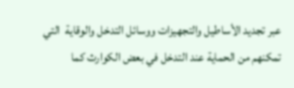عبر تجديد الأساطيل والتجهيزات ووسائل التدخل والوقاية  التي تمكنهم من الحماية عند التدخل في بعض الكوارث كما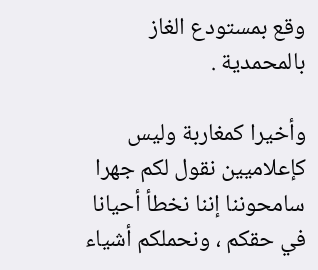وقع بمستودع الغاز بالمحمدية .

وأخيرا كمغاربة وليس كإعلاميين نقول لكم جهرا سامحوننا إننا نخطأ أحيانا في حقكم ، ونحملكم أشياء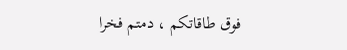فوق طاقاتكم ، دمتم فخرا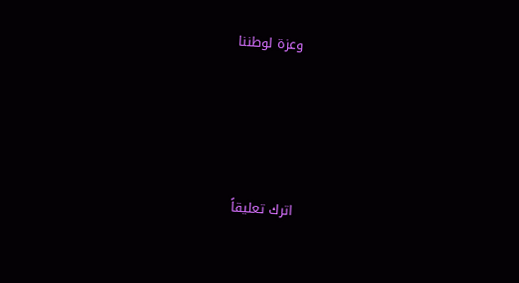وعزة لوطننا





اترك تعليقاً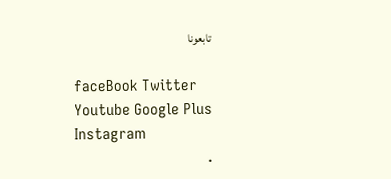تابعونا

faceBook Twitter Youtube Google Plus Instagram
.